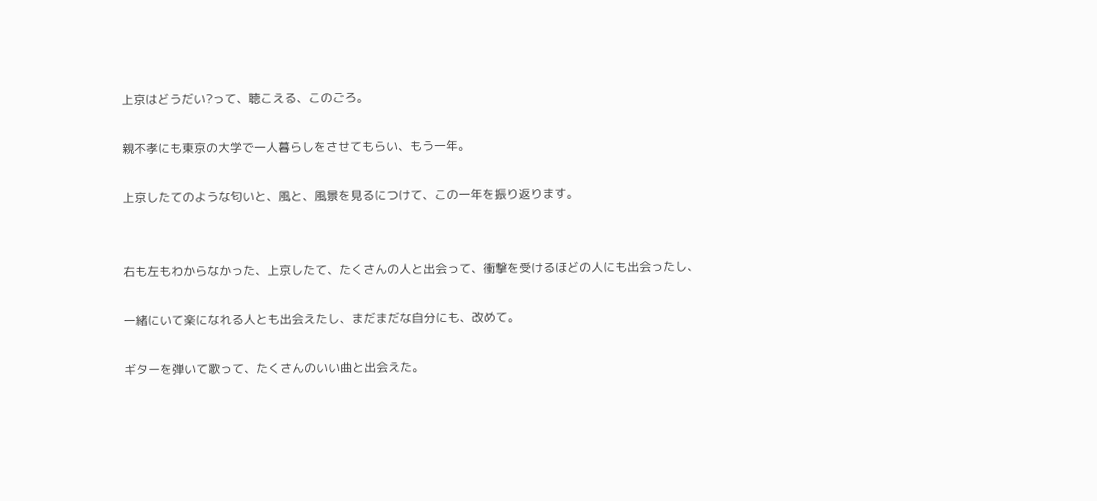上京はどうだい?って、聴こえる、このごろ。

親不孝にも東京の大学で一人暮らしをさせてもらい、もう一年。

上京したてのような匂いと、風と、風景を見るにつけて、この一年を振り返ります。


右も左もわからなかった、上京したて、たくさんの人と出会って、衝撃を受けるほどの人にも出会ったし、

一緒にいて楽になれる人とも出会えたし、まだまだな自分にも、改めて。

ギターを弾いて歌って、たくさんのいい曲と出会えた。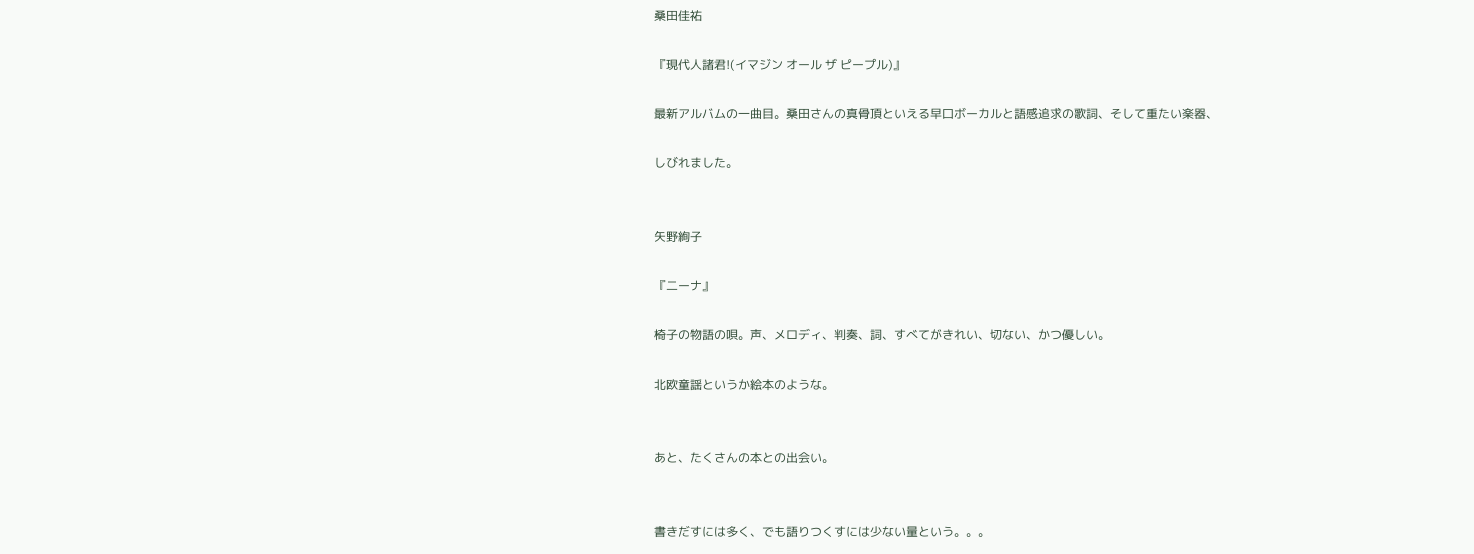桑田佳祐

『現代人諸君!(イマジン オール ザ ピープル)』

最新アルバムの一曲目。桑田さんの真骨頂といえる早口ボーカルと語感追求の歌詞、そして重たい楽器、

しびれました。


矢野絢子

『二ーナ』

椅子の物語の唄。声、メロディ、判奏、詞、すべてがきれい、切ない、かつ優しい。

北欧童謡というか絵本のような。


あと、たくさんの本との出会い。


書きだすには多く、でも語りつくすには少ない量という。。。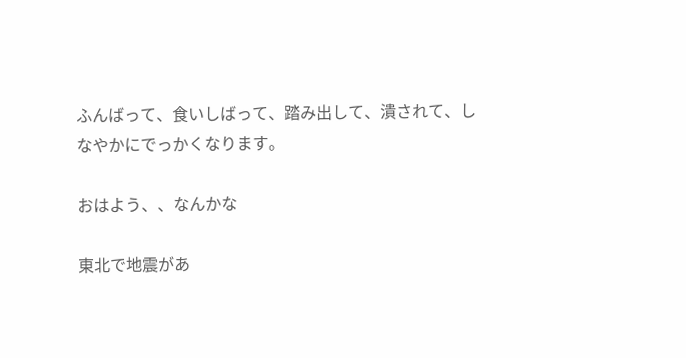ふんばって、食いしばって、踏み出して、潰されて、しなやかにでっかくなります。

おはよう、、なんかな

東北で地震があ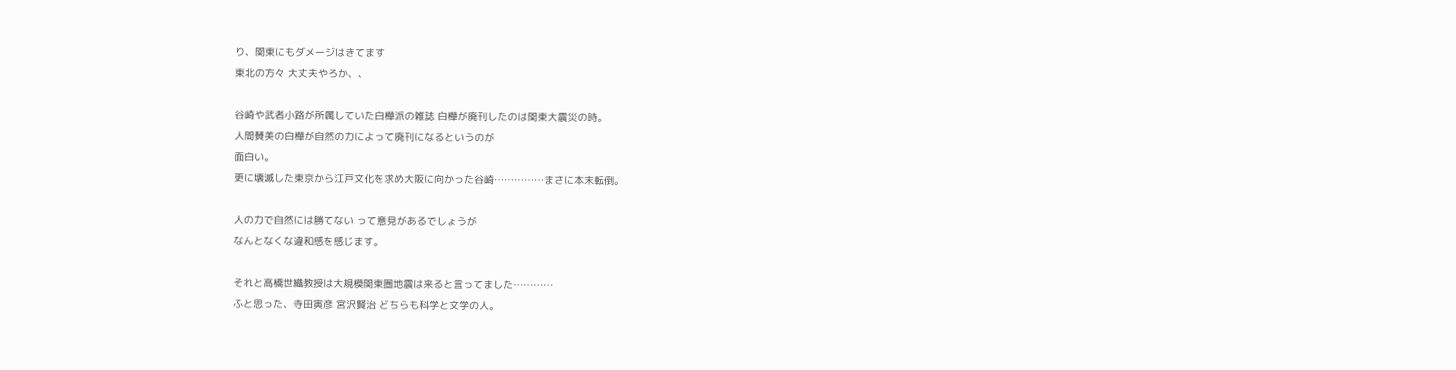り、関東にもダメージはきてます
東北の方々 大丈夫やろか、、

谷崎や武者小路が所属していた白樺派の雑誌 白樺が廃刊したのは関東大震災の時。
人間賛美の白樺が自然の力によって廃刊になるというのが
面白い。
更に壊滅した東京から江戸文化を求め大阪に向かった谷崎……………まさに本末転倒。

人の力で自然には勝てない って意見があるでしょうが
なんとなくな違和感を感じます。

それと高橋世織教授は大規模関東圏地震は来ると言ってました…………
ふと思った、寺田寅彦 宮沢賢治 どちらも科学と文学の人。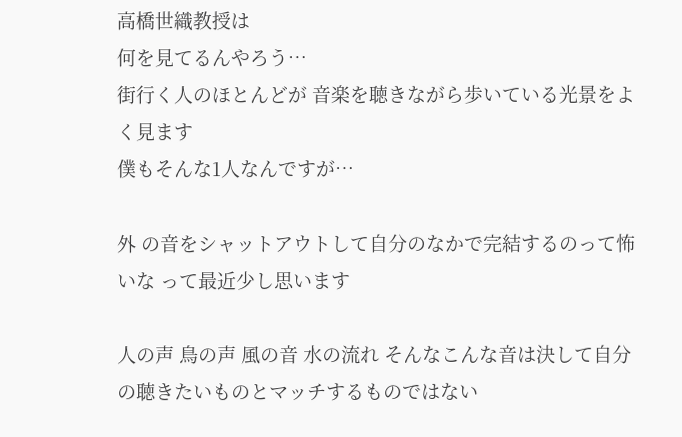高橋世織教授は
何を見てるんやろう…
街行く人のほとんどが 音楽を聴きながら歩いている光景をよく見ます
僕もそんな1人なんですが…

外 の音をシャットアウトして自分のなかで完結するのって怖いな って最近少し思います

人の声 鳥の声 風の音 水の流れ そんなこんな音は決して自分の聴きたいものとマッチするものではない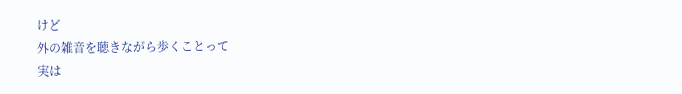けど
外の雑音を聴きながら歩くことって
実は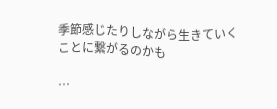季節感じたりしながら生きていくことに繋がるのかも

…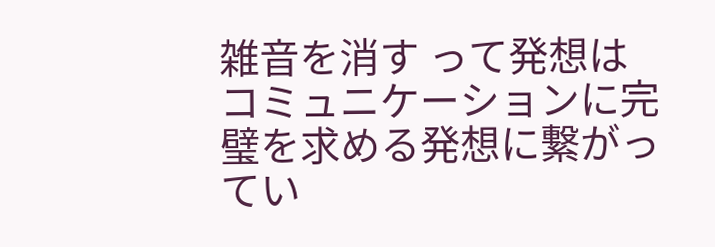雑音を消す って発想は
コミュニケーションに完璧を求める発想に繋がってい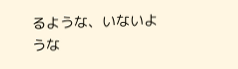るような、いないような